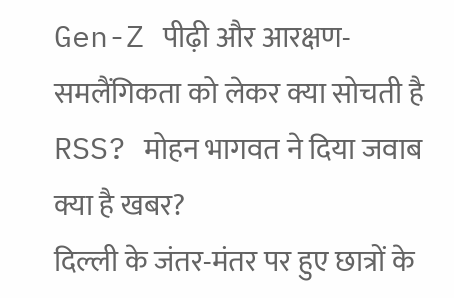Gen-Z पीढ़ी और आरक्षण-समलैंगिकता को लेकर क्या सोचती है RSS? मोहन भागवत ने दिया जवाब
क्या है खबर?
दिल्ली के जंतर-मंतर पर हुए छात्रों के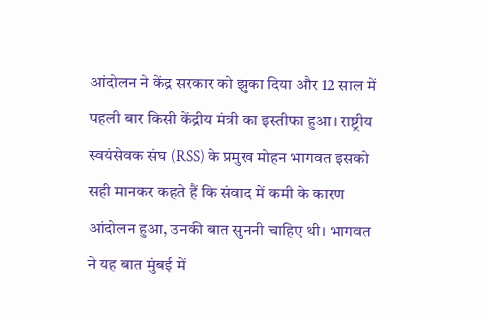आंदोलन ने केंद्र सरकार को झुका दिया और 12 साल में पहली बार किसी केंद्रीय मंत्री का इस्तीफा हुआ। राष्ट्रीय स्वयंसेवक संघ (RSS) के प्रमुख मोहन भागवत इसको सही मानकर कहते हैं कि संवाद में कमी के कारण आंदोलन हुआ, उनकी बात सुननी चाहिए थी। भागवत ने यह बात मुंबई में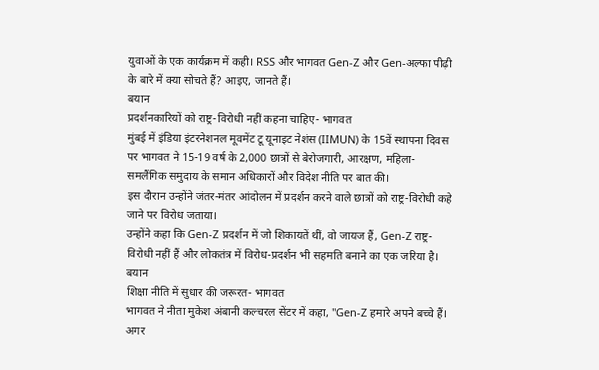युवाओं के एक कार्यक्रम में कही। RSS और भागवत Gen-Z और Gen-अल्फा पीढ़ी के बारे में क्या सोचते हैं? आइए, जानते हैं।
बयान
प्रदर्शनकारियों को राष्ट्र-विरोधी नहीं कहना चाहिए- भागवत
मुंबई में इंडिया इंटरनेशनल मूवमेंट टू यूनाइट नेशंस (IIMUN) के 15वें स्थापना दिवस पर भागवत ने 15-19 वर्ष के 2,000 छात्रों से बेरोजगारी, आरक्षण, महिला-समलैंगिक समुदाय के समान अधिकारों और विदेश नीति पर बात की।
इस दौरान उन्होंने जंतर-मंतर आंदोलन में प्रदर्शन करने वाले छात्रों को राष्ट्र-विरोधी कहे जाने पर विरोध जताया।
उन्होंने कहा कि Gen-Z प्रदर्शन में जो शिकायतें थीं, वो जायज हैं, Gen-Z राष्ट्र-विरोधी नहीं हैं और लोकतंत्र में विरोध-प्रदर्शन भी सहमति बनाने का एक जरिया है।
बयान
शिक्षा नीति में सुधार की जरूरत- भागवत
भागवत ने नीता मुकेश अंबानी कल्चरल सेंटर में कहा, "Gen-Z हमारे अपने बच्चे हैं। अगर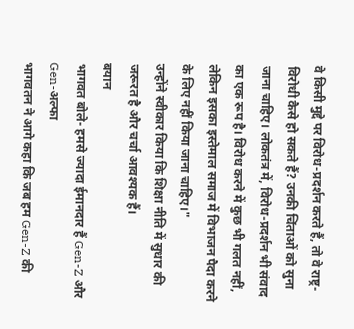वे किसी मुद्दे पर विरोध-प्रदर्शन करते हैं, तो वे राष्ट्र-विरोधी कैसे हो सकते हैं? उनकी चिंताओं को सुना जाना चाहिए। लोकतंत्र में, विरोध-प्रदर्शन भी संवाद का एक रूप है। विरोध करने में कुछ भी गलत नहीं, लेकिन इसका इस्तेमाल समाज में विभाजन पैदा करने के लिए नहीं किया जाना चाहिए।"
उन्होंने स्वीकार किया कि शिक्षा नीति में सुधार की जरूरत है और चर्चा आवश्यक हैं।
बयान
भागवत बोले- हमसे ज्यादा ईमानदार हैं Gen-Z और Gen-अल्फा
भागवतन ने आगे कहा कि जब हम Gen-Z की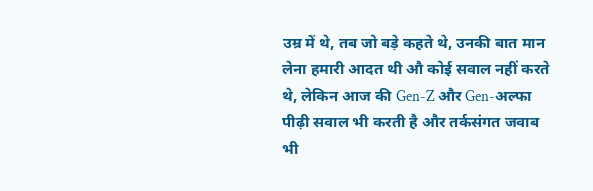उम्र में थे, तब जो बड़े कहते थे, उनकी बात मान लेना हमारी आदत थी औ कोई सवाल नहीं करते थे, लेकिन आज की Gen-Z और Gen-अल्फा पीढ़ी सवाल भी करती है और तर्कसंगत जवाब भी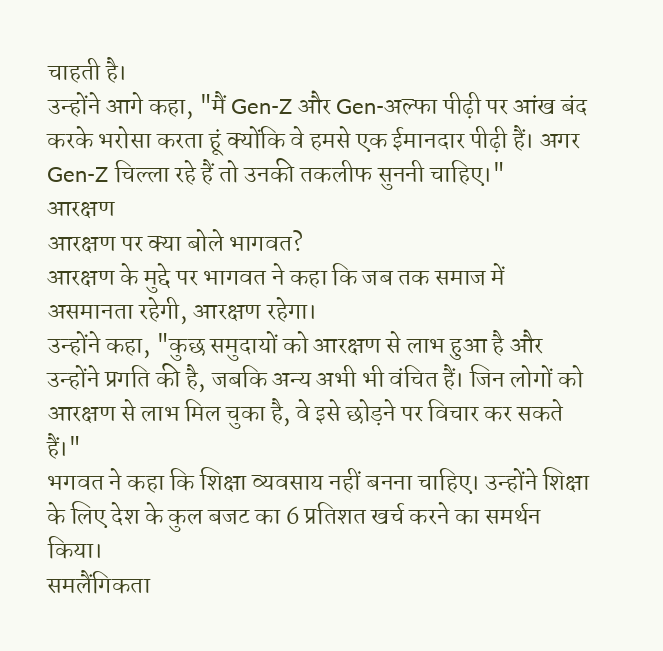चाहती है।
उन्होंने आगे कहा, "मैं Gen-Z और Gen-अल्फा पीढ़ी पर आंख बंद करके भरोसा करता हूं क्योंकि वे हमसे एक ईमानदार पीढ़ी हैं। अगर Gen-Z चिल्ला रहे हैं तो उनकी तकलीफ सुननी चाहिए।"
आरक्षण
आरक्षण पर क्या बोले भागवत?
आरक्षण के मुद्दे पर भागवत ने कहा कि जब तक समाज में असमानता रहेगी, आरक्षण रहेगा।
उन्होंने कहा, "कुछ समुदायों को आरक्षण से लाभ हुआ है और उन्होंने प्रगति की है, जबकि अन्य अभी भी वंचित हैं। जिन लोगों को आरक्षण से लाभ मिल चुका है, वे इसे छोड़ने पर विचार कर सकते हैं।"
भगवत ने कहा कि शिक्षा व्यवसाय नहीं बनना चाहिए। उन्होंने शिक्षा के लिए देश के कुल बजट का 6 प्रतिशत खर्च करने का समर्थन किया।
समलैंगिकता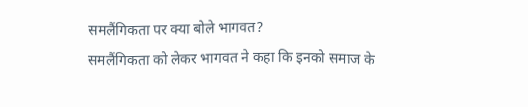समलैंगिकता पर क्या बोले भागवत?
समलैंगिकता को लेकर भागवत ने कहा कि इनको समाज के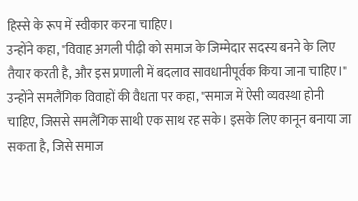हिस्से के रूप में स्वीकार करना चाहिए।
उन्होंने कहा, "विवाह अगली पीढ़ी को समाज के जिम्मेदार सदस्य बनने के लिए तैयार करती है, और इस प्रणाली में बदलाव सावधानीपूर्वक किया जाना चाहिए।"
उन्होंने समलैंगिक विवाहों की वैधता पर कहा, "समाज में ऐसी व्यवस्था होनी चाहिए, जिससे समलैंगिक साथी एक साथ रह सके। इसके लिए कानून बनाया जा सकता है, जिसे समाज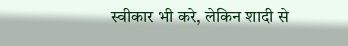स्वीकार भी करे, लेकिन शादी से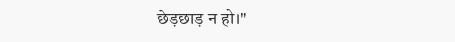छेड़छाड़ न हो।"